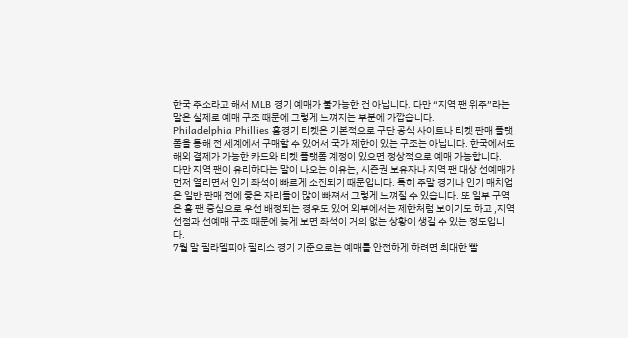한국 주소라고 해서 MLB 경기 예매가 불가능한 건 아닙니다. 다만 “지역 팬 위주”라는 말은 실제로 예매 구조 때문에 그렇게 느껴지는 부분에 가깝습니다.
Philadelphia Phillies 홈경기 티켓은 기본적으로 구단 공식 사이트나 티켓 판매 플랫폼을 통해 전 세계에서 구매할 수 있어서 국가 제한이 있는 구조는 아닙니다. 한국에서도 해외 결제가 가능한 카드와 티켓 플랫폼 계정이 있으면 정상적으로 예매 가능합니다.
다만 지역 팬이 유리하다는 말이 나오는 이유는, 시즌권 보유자나 지역 팬 대상 선예매가 먼저 열리면서 인기 좌석이 빠르게 소진되기 때문입니다. 특히 주말 경기나 인기 매치업은 일반 판매 전에 좋은 자리들이 많이 빠져서 그렇게 느껴질 수 있습니다. 또 일부 구역은 홈 팬 중심으로 우선 배정되는 경우도 있어 외부에서는 제한처럼 보이기도 하고 ,지역 선점과 선예매 구조 때문에 늦게 보면 좌석이 거의 없는 상황이 생길 수 있는 정도입니다.
7월 말 필라델피아 필리스 경기 기준으로는 예매를 안전하게 하려면 최대한 빨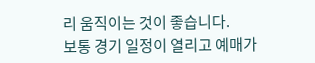리 움직이는 것이 좋습니다.
보통 경기 일정이 열리고 예매가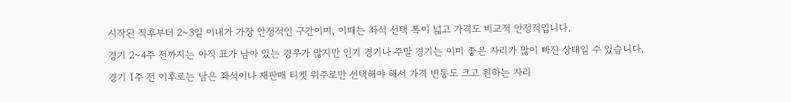시작된 직후부터 2~3일 이내가 가장 안정적인 구간이며, 이때는 좌석 선택 폭이 넓고 가격도 비교적 안정적입니다.
경기 2~4주 전까지는 아직 표가 남아 있는 경우가 많지만 인기 경기나 주말 경기는 이미 좋은 자리가 많이 빠진 상태일 수 있습니다.
경기 1주 전 이후로는 남은 좌석이나 재판매 티켓 위주로만 선택해야 해서 가격 변동도 크고 원하는 자리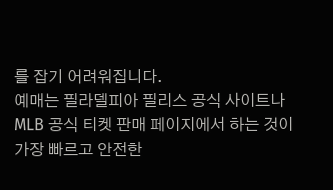를 잡기 어려워집니다.
예매는 필라델피아 필리스 공식 사이트나 MLB 공식 티켓 판매 페이지에서 하는 것이 가장 빠르고 안전한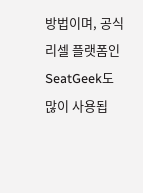방법이며, 공식 리셀 플랫폼인 SeatGeek도 많이 사용됩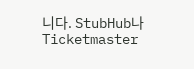니다. StubHub나 Ticketmaster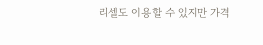리셀도 이용할 수 있지만 가격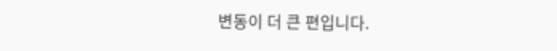변동이 더 큰 편입니다.